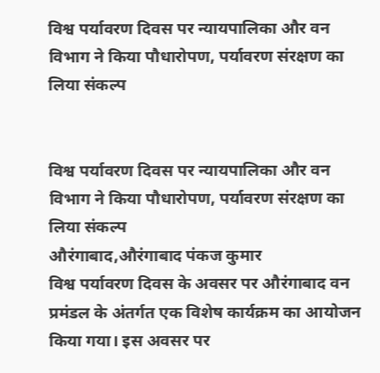विश्व पर्यावरण दिवस पर न्यायपालिका और वन विभाग ने किया पौधारोपण, पर्यावरण संरक्षण का लिया संकल्प


विश्व पर्यावरण दिवस पर न्यायपालिका और वन विभाग ने किया पौधारोपण, पर्यावरण संरक्षण का लिया संकल्प
औरंगाबाद,औरंगाबाद पंकज कुमार
विश्व पर्यावरण दिवस के अवसर पर औरंगाबाद वन प्रमंडल के अंतर्गत एक विशेष कार्यक्रम का आयोजन किया गया। इस अवसर पर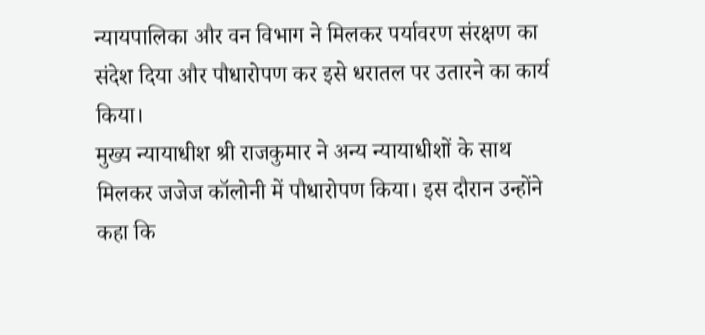न्यायपालिका और वन विभाग ने मिलकर पर्यावरण संरक्षण का संदेश दिया और पौधारोपण कर इसे धरातल पर उतारने का कार्य किया।
मुख्य न्यायाधीश श्री राजकुमार ने अन्य न्यायाधीशों के साथ मिलकर जजेज कॉलोनी में पौधारोपण किया। इस दौरान उन्होंने कहा कि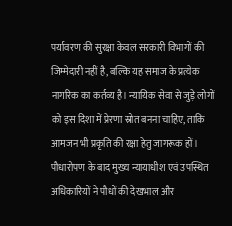पर्यावरण की सुरक्षा केवल सरकारी विभागों की जिम्मेदारी नहीं है, बल्कि यह समाज के प्रत्येक नागरिक का कर्तव्य है। न्यायिक सेवा से जुड़े लोगों को इस दिशा में प्रेरणा स्रोत बनना चाहिए, ताकि आमजन भी प्रकृति की रक्षा हेतु जागरूक हों।
पौधारोपण के बाद मुख्य न्यायाधीश एवं उपस्थित अधिकारियों ने पौधों की देखभाल और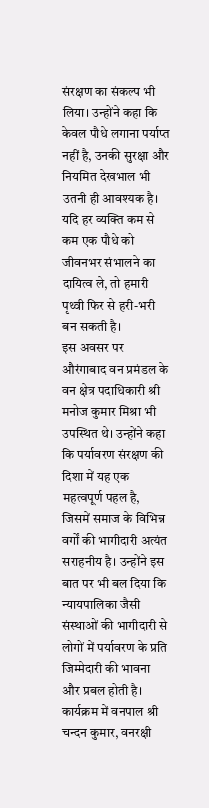संरक्षण का संकल्प भी लिया। उन्होंने कहा कि केवल पौधे लगाना पर्याप्त नहीं है, उनकी सुरक्षा और नियमित देखभाल भी उतनी ही आवश्यक है। यदि हर व्यक्ति कम से कम एक पौधे को जीवनभर संभालने का दायित्व ले, तो हमारी पृथ्वी फिर से हरी-भरी बन सकती है।
इस अवसर पर औरंगाबाद वन प्रमंडल के वन क्षेत्र पदाधिकारी श्री मनोज कुमार मिश्रा भी उपस्थित थे। उन्होंने कहा कि पर्यावरण संरक्षण की दिशा में यह एक महत्वपूर्ण पहल है, जिसमें समाज के विभिन्न वर्गों की भागीदारी अत्यंत सराहनीय है। उन्होंने इस बात पर भी बल दिया कि न्यायपालिका जैसी संस्थाओं की भागीदारी से लोगों में पर्यावरण के प्रति जिम्मेदारी की भावना और प्रबल होती है।
कार्यक्रम में वनपाल श्री चन्दन कुमार, वनरक्षी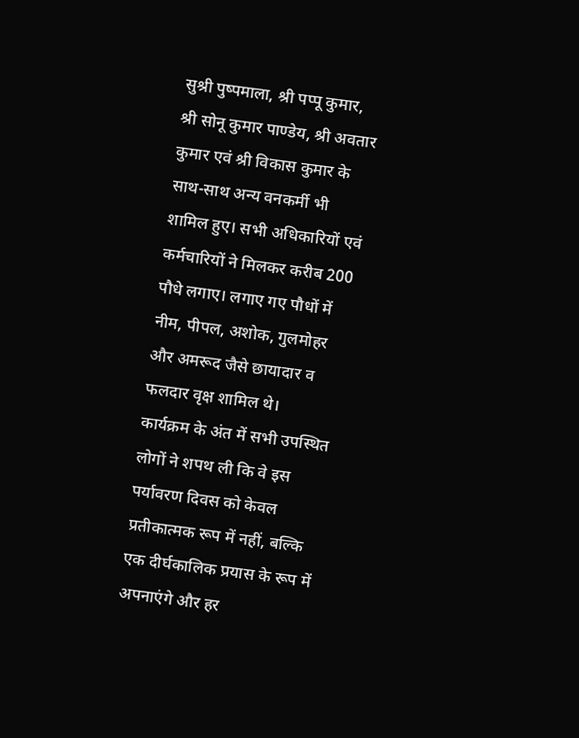सुश्री पुष्पमाला, श्री पप्पू कुमार, श्री सोनू कुमार पाण्डेय, श्री अवतार कुमार एवं श्री विकास कुमार के साथ-साथ अन्य वनकर्मी भी शामिल हुए। सभी अधिकारियों एवं कर्मचारियों ने मिलकर करीब 200 पौधे लगाए। लगाए गए पौधों में नीम, पीपल, अशोक, गुलमोहर और अमरूद जैसे छायादार व फलदार वृक्ष शामिल थे।
कार्यक्रम के अंत में सभी उपस्थित लोगों ने शपथ ली कि वे इस पर्यावरण दिवस को केवल प्रतीकात्मक रूप में नहीं, बल्कि एक दीर्घकालिक प्रयास के रूप में अपनाएंगे और हर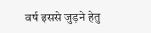वर्ष इससे जुड़ने हेतु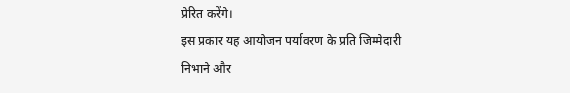प्रेरित करेंगे।
इस प्रकार यह आयोजन पर्यावरण के प्रति जिम्मेदारी निभाने और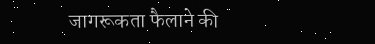जागरूकता फैलाने की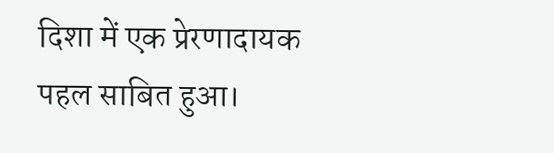दिशा में एक प्रेरणादायक पहल साबित हुआ।